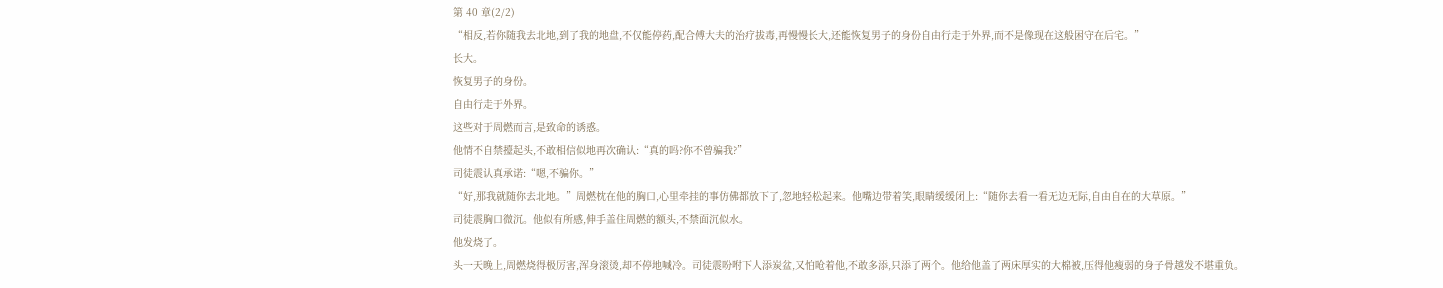第 40 章(2/2)
“相反,若你随我去北地,到了我的地盘,不仅能停药,配合傅大夫的治疗拔毒,再慢慢长大,还能恢复男子的身份自由行走于外界,而不是像现在这般困守在后宅。”
长大。
恢复男子的身份。
自由行走于外界。
这些对于周燃而言,是致命的诱惑。
他情不自禁擡起头,不敢相信似地再次确认:“真的吗?你不曾骗我?”
司徒震认真承诺:“嗯,不骗你。”
“好,那我就随你去北地。”周燃枕在他的胸口,心里牵挂的事仿佛都放下了,忽地轻松起来。他嘴边带着笑,眼睛缓缓闭上:“随你去看一看无边无际,自由自在的大草原。”
司徒震胸口微沉。他似有所感,伸手盖住周燃的额头,不禁面沉似水。
他发烧了。
头一天晚上,周燃烧得极厉害,浑身滚烫,却不停地喊冷。司徒震吩咐下人添炭盆,又怕呛着他,不敢多添,只添了两个。他给他盖了两床厚实的大棉被,压得他瘦弱的身子骨越发不堪重负。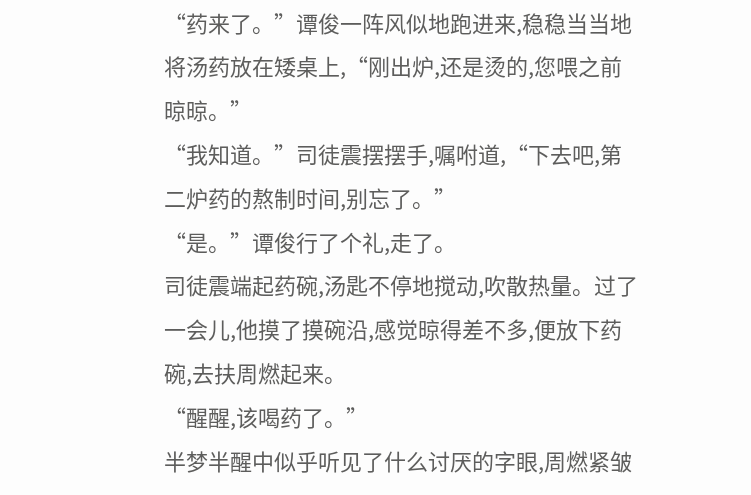“药来了。”谭俊一阵风似地跑进来,稳稳当当地将汤药放在矮桌上,“刚出炉,还是烫的,您喂之前晾晾。”
“我知道。”司徒震摆摆手,嘱咐道,“下去吧,第二炉药的熬制时间,别忘了。”
“是。”谭俊行了个礼,走了。
司徒震端起药碗,汤匙不停地搅动,吹散热量。过了一会儿,他摸了摸碗沿,感觉晾得差不多,便放下药碗,去扶周燃起来。
“醒醒,该喝药了。”
半梦半醒中似乎听见了什么讨厌的字眼,周燃紧皱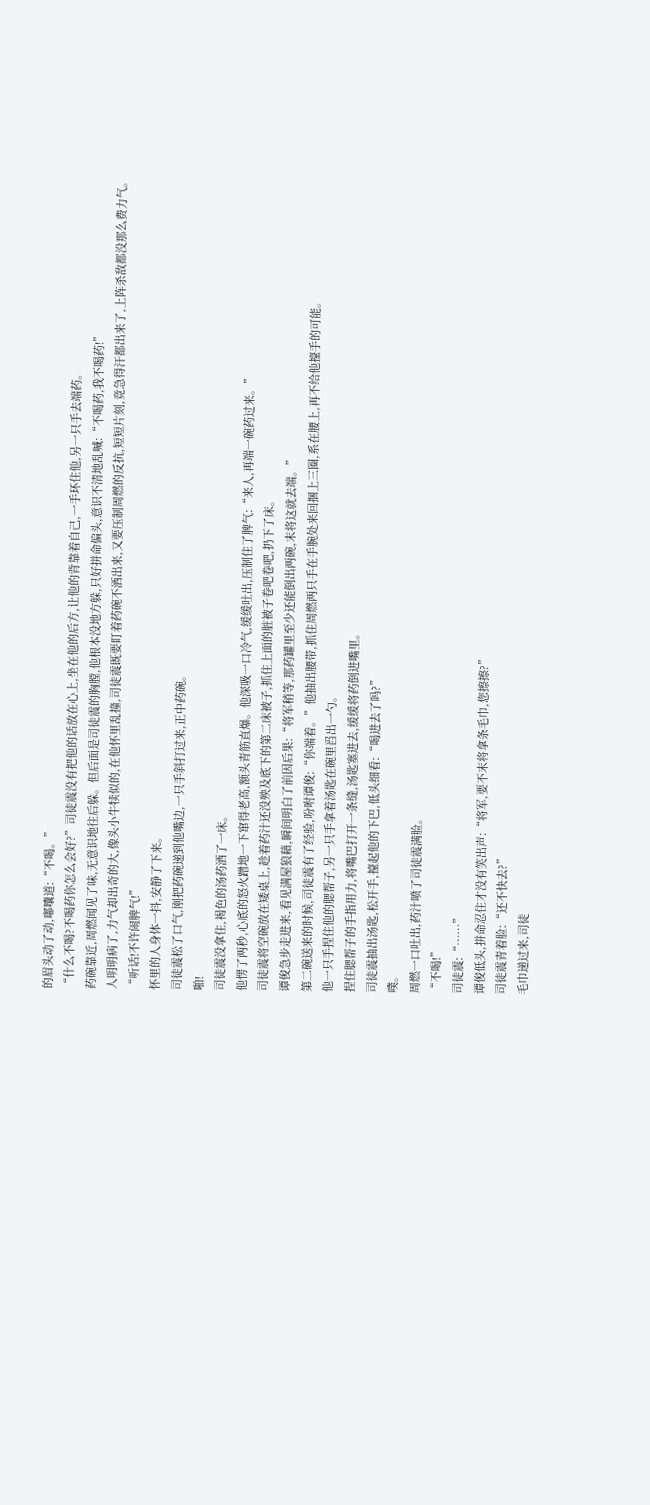的眉头动了动,嘟囔道:“不喝。”
“什么不喝?不喝药你怎么会好?”司徒震没有把他的话放在心上,坐在他的后方,让他的背靠着自己,一手环住他,另一只手去端药。
药碗靠近,周燃闻见了味,无意识地往后躲。但后面是司徒震的胸膛,他根本没地方躲,只好拼命偏头,意识不清地乱喊:“不喝药,我不喝药!”
人明明病了,力气却出奇的大,像头小牛犊似的,在他怀里乱撞,司徒震既要盯着药碗不洒出来,又要压制周燃的反抗,短短片刻,竟急得汗都出来了,上阵杀敌都没那么费力气。
“听话!不许闹脾气!”
怀里的人身体一抖,安静了下来。
司徒震松了口气,刚把药碗递到他嘴边,一只手斜打过来,正中药碗。
啪!
司徒震没拿住,褐色的汤药洒了一床。
他愣了两秒,心底的怒火蹭地一下窜得老高,额头青筋直爆。他深吸一口冷气,缓缓吐出,压制住了脾气:“来人,再端一碗药过来。”
司徒震将空碗放在矮桌上,趁着药汁还没殃及底下的第二床被子,抓住上面的脏被子卷吧卷吧,扔下了床。
谭俊急步走进来,看见满屋狼藉,瞬间明白了前因后果:“将军稍等,那药罐里至少还能倒出两碗,末将这就去端。”
第二碗送来的时候,司徒震有了经验,吩咐谭俊:“你端着。”他抽出腰带,抓住周燃两只手在手腕处来回捆上三圈,系在腰上,再不给他擡手的可能。
他一只手捏住他的腮帮子,另一只手拿着汤匙在碗里舀出一勺。
捏住腮帮子的手指用力,将嘴巴打开一条缝,汤匙塞进去,缓缓将药倒进嘴里。
司徒震抽出汤匙,松开手,擡起他的下巴,低头细看:“喝进去了吗?”
噗。
周燃一口吐出,药汁喷了司徒震满脸。
“不喝!”
司徒震:“……”
谭俊低头,拼命忍住才没有笑出声:“将军,要不末将拿条毛巾,您擦擦?”
司徒震青着脸:“还不快去?”
毛巾递过来,司徒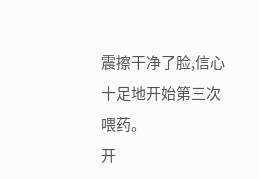震擦干净了脸,信心十足地开始第三次喂药。
开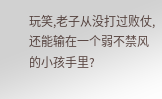玩笑,老子从没打过败仗,还能输在一个弱不禁风的小孩手里?